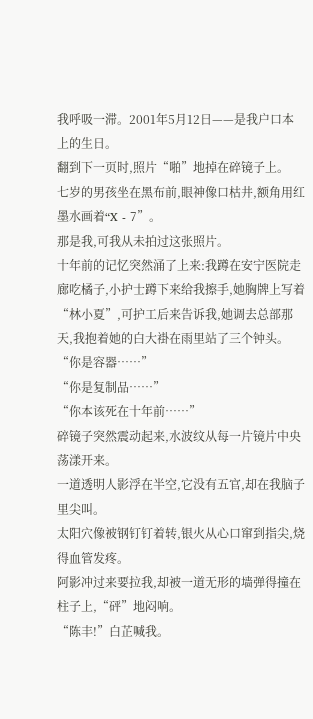我呼吸一滞。2001年5月12日——是我户口本上的生日。
翻到下一页时,照片“啪”地掉在碎镜子上。
七岁的男孩坐在黑布前,眼神像口枯井,额角用红墨水画着“X - 7”。
那是我,可我从未拍过这张照片。
十年前的记忆突然涌了上来:我蹲在安宁医院走廊吃橘子,小护士蹲下来给我擦手,她胸牌上写着“林小夏”,可护工后来告诉我,她调去总部那天,我抱着她的白大褂在雨里站了三个钟头。
“你是容器……”
“你是复制品……”
“你本该死在十年前……”
碎镜子突然震动起来,水波纹从每一片镜片中央荡漾开来。
一道透明人影浮在半空,它没有五官,却在我脑子里尖叫。
太阳穴像被钢钉钉着转,银火从心口窜到指尖,烧得血管发疼。
阿影冲过来要拉我,却被一道无形的墙弹得撞在柱子上,“砰”地闷响。
“陈丰!”白芷喊我。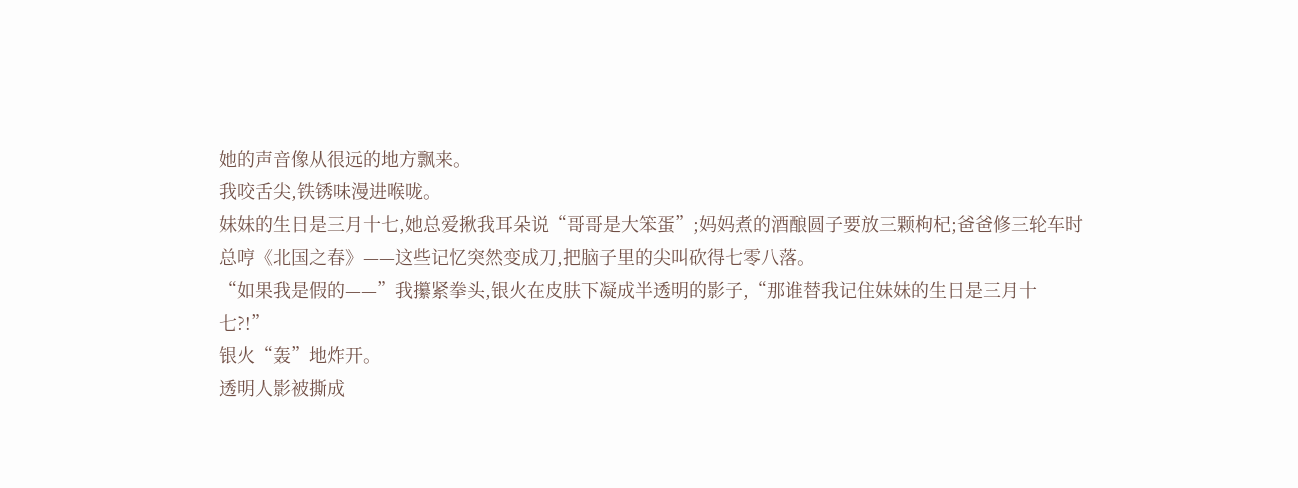她的声音像从很远的地方飘来。
我咬舌尖,铁锈味漫进喉咙。
妹妹的生日是三月十七,她总爱揪我耳朵说“哥哥是大笨蛋”;妈妈煮的酒酿圆子要放三颗枸杞;爸爸修三轮车时总哼《北国之春》——这些记忆突然变成刀,把脑子里的尖叫砍得七零八落。
“如果我是假的——”我攥紧拳头,银火在皮肤下凝成半透明的影子,“那谁替我记住妹妹的生日是三月十七?!”
银火“轰”地炸开。
透明人影被撕成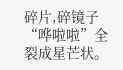碎片,碎镜子“哗啦啦”全裂成星芒状。